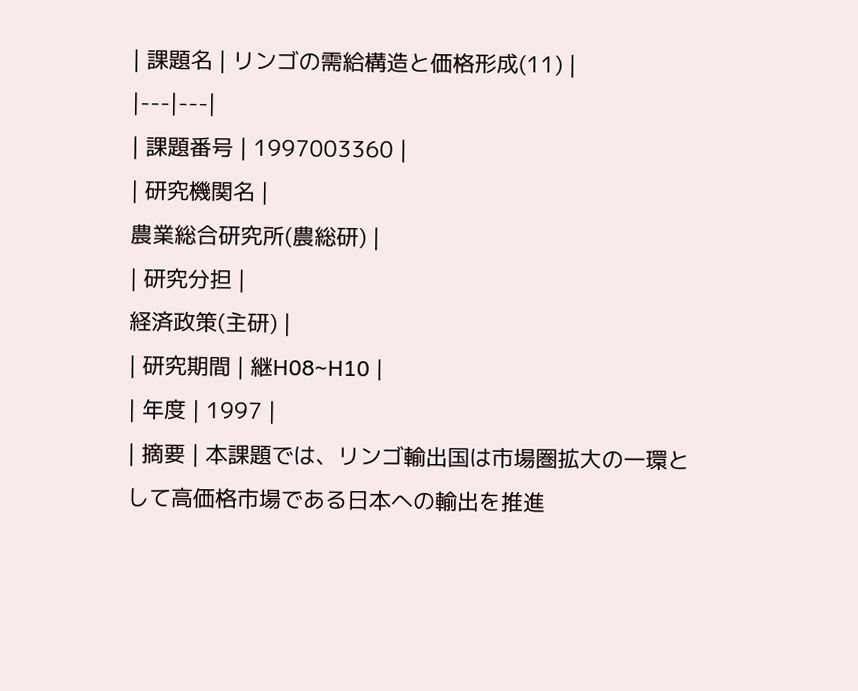| 課題名 | リンゴの需給構造と価格形成(11) |
|---|---|
| 課題番号 | 1997003360 |
| 研究機関名 |
農業総合研究所(農総研) |
| 研究分担 |
経済政策(主研) |
| 研究期間 | 継H08~H10 |
| 年度 | 1997 |
| 摘要 | 本課題では、リンゴ輸出国は市場圏拡大の一環として高価格市場である日本への輸出を推進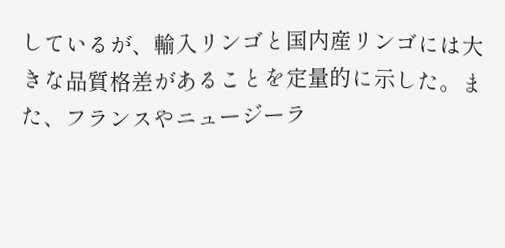しているが、輸入リンゴと国内産リンゴには大きな品質格差があることを定量的に示した。また、フランスやニュージーラ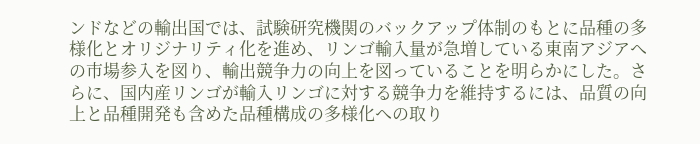ンドなどの輸出国では、試験研究機関のバックアップ体制のもとに品種の多様化とオリジナリティ化を進め、リンゴ輸入量が急増している東南アジアへの市場参入を図り、輸出競争力の向上を図っていることを明らかにした。さらに、国内産リンゴが輸入リンゴに対する競争力を維持するには、品質の向上と品種開発も含めた品種構成の多様化への取り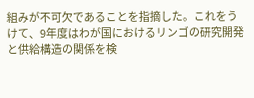組みが不可欠であることを指摘した。これをうけて、9年度はわが国におけるリンゴの研究開発と供給構造の関係を検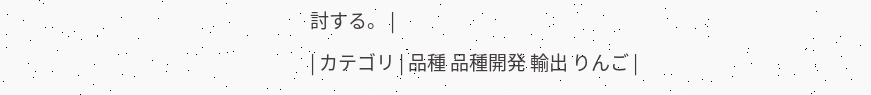討する。 |
| カテゴリ | 品種 品種開発 輸出 りんご |